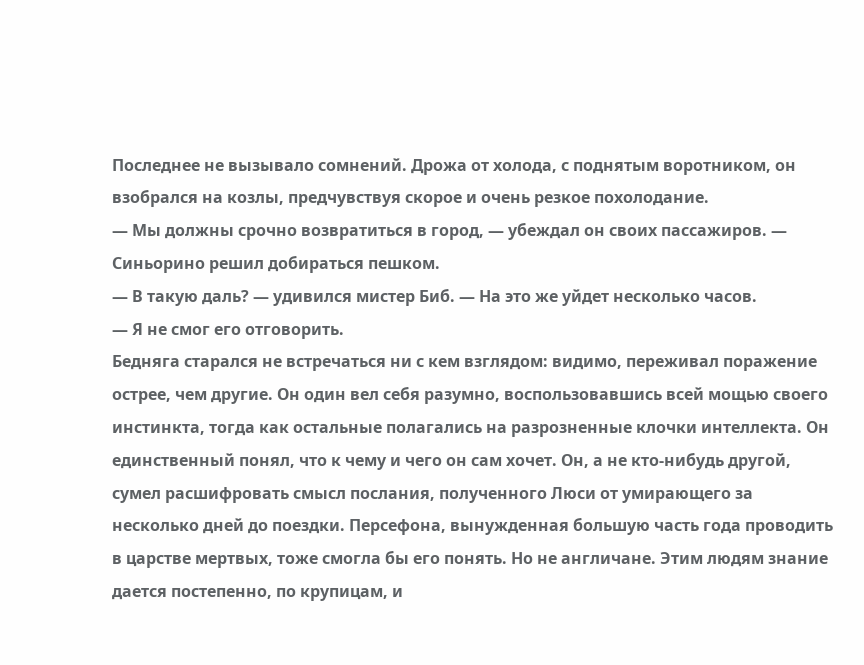Последнее не вызывало сомнений. Дрожа от холода, с поднятым воротником, он взобрался на козлы, предчувствуя скорое и очень резкое похолодание.
— Мы должны срочно возвратиться в город, — убеждал он своих пассажиров. — Синьорино решил добираться пешком.
— В такую даль? — удивился мистер Биб. — На это же уйдет несколько часов.
— Я не смог его отговорить.
Бедняга старался не встречаться ни с кем взглядом: видимо, переживал поражение острее, чем другие. Он один вел себя разумно, воспользовавшись всей мощью своего инстинкта, тогда как остальные полагались на разрозненные клочки интеллекта. Он единственный понял, что к чему и чего он сам хочет. Он, а не кто-нибудь другой, сумел расшифровать смысл послания, полученного Люси от умирающего за несколько дней до поездки. Персефона, вынужденная большую часть года проводить в царстве мертвых, тоже смогла бы его понять. Но не англичане. Этим людям знание дается постепенно, по крупицам, и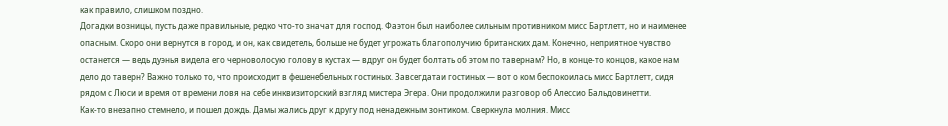как правило, слишком поздно.
Догадки возницы, пусть даже правильные, редко что-то значат для господ. Фаэтон был наиболее сильным противником мисс Бартлетт, но и наименее опасным. Скоро они вернутся в город, и он, как свидетель, больше не будет угрожать благополучию британских дам. Конечно, неприятное чувство останется — ведь дуэнья видела его черноволосую голову в кустах — вдруг он будет болтать об этом по тавернам? Но, в конце-то концов, какое нам дело до таверн? Важно только то, что происходит в фешенебельных гостиных. Завсегдатаи гостиных — вот о ком беспокоилась мисс Бартлетт, сидя рядом с Люси и время от времени ловя на себе инквизиторский взгляд мистера Эгера. Они продолжили разговор об Алессио Бальдовинетти.
Как-то внезапно стемнело, и пошел дождь. Дамы жались друг к другу под ненадежным зонтиком. Сверкнула молния. Мисс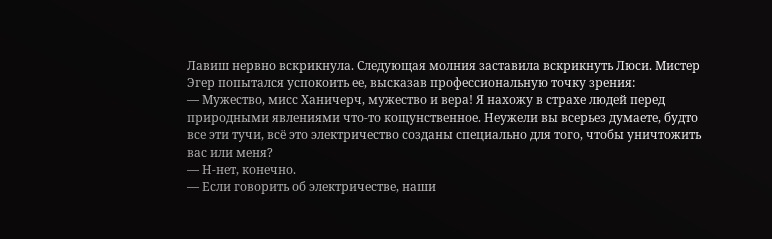Лавиш нервно вскрикнула. Следующая молния заставила вскрикнуть Люси. Мистер Эгер попытался успокоить ее, высказав профессиональную точку зрения:
— Мужество, мисс Ханичерч, мужество и вера! Я нахожу в страхе людей перед природными явлениями что-то кощунственное. Неужели вы всерьез думаете, будто все эти тучи, всё это электричество созданы специально для того, чтобы уничтожить вас или меня?
— Н-нет, конечно.
— Если говорить об электричестве, наши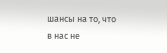шансы на то, что в нас не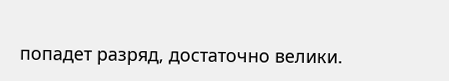попадет разряд, достаточно велики.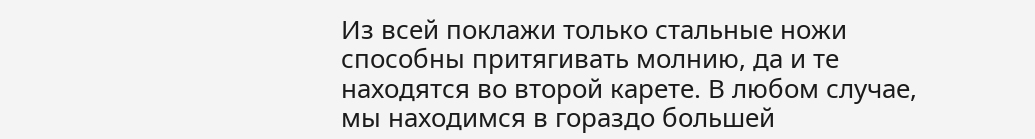Из всей поклажи только стальные ножи способны притягивать молнию, да и те находятся во второй карете. В любом случае, мы находимся в гораздо большей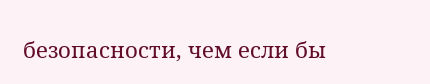безопасности, чем если бы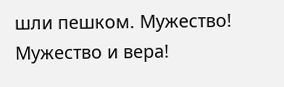шли пешком. Мужество! Мужество и вера!